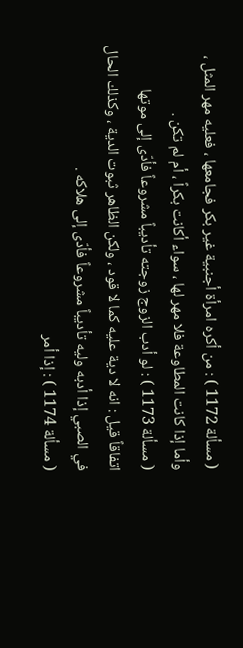( مسألة 1172 ) : من أكره امرأة أجنبية غير بكر فجامعها ، فعليه مهر المثل ،
وأما إذا كانت المطاوعة فلا مهر لها ، سواء أكانت بكراً ، أم لم تكن .
( مسألة 1173 ) : لو أدب الزوج زوجته تأديباً مشروعاً فأدّى إلى موتها
اتفاقاً قيل : انه لا دية عليه كما لا قود ، ولكن الظاهر ثبوت الدية ، وكذلك الحال
في الصبي إذا أدبه وليه تأديباً مشروعاً فأدّى إلى هلاكه .
( مسألة 1174 ) : إذا أمر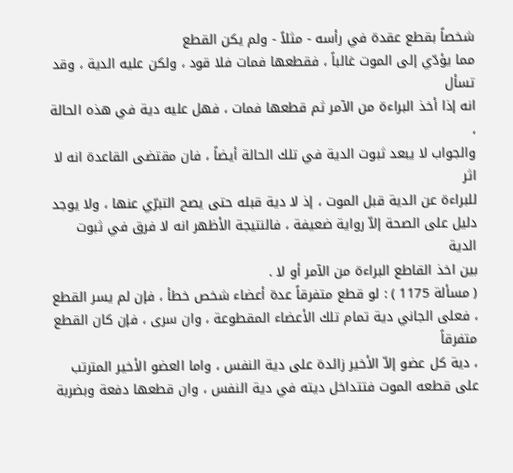شخصاً بقطع عقدة في رأسه - مثلاً - ولم يكن القطع
مما يؤدّي إلى الموت غالباً ، فقطعها فمات فلا قود ، ولكن عليه الدية ، وقد تسأل
انه إذا أخذ البراءة من الآمر ثم قطعها فمات ، فهل عليه دية في هذه الحالة ،
والجواب لا يبعد ثبوت الدية في تلك الحالة أيضاً ، فان مقتضى القاعدة انه لا اثر
للبراءة عن الدية قبل الموت ، إذ لا دية قبله حتى يصح التبرّي عنها ، ولا يوجد
دليل على الصحة إلاّ رواية ضعيفة ، فالنتيجة الأظهر انه لا فرق في ثبوت الدية
بين اخذ القاطع البراءة من الآمر أو لا .
( مسألة 1175 ) : لو قطع متفرقاً عدة أعضاء شخص خطأ ، فإن لم يسر القطع
، فعلى الجاني دية تمام تلك الأعضاء المقطوعة ، وان سرى ، فإن كان القطع متفرقاً
، دية كل عضو إلاّ الأخير زائدة على دية النفس ، واما العضو الأخير المترتب
على قطعه الموت فتتداخل ديته في دية النفس ، وان قطعها دفعة وبضربة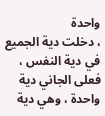واحدة
، دخلت دية الجميع في دية النفس ، فعلى الجاني دية واحدة ، وهي دية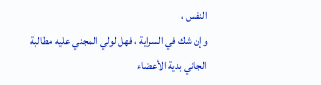النفس ،
وإن شك في السراية ، فهل لولي المجني عليه مطالبة الجاني بدية الأعضاء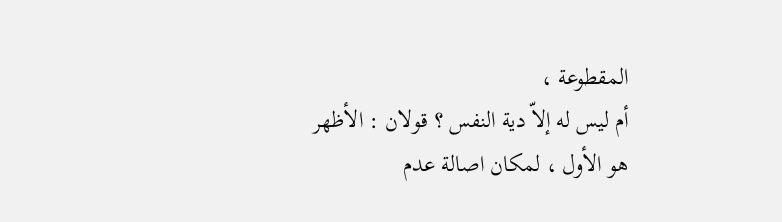المقطوعة ،
أم ليس له إلاّ دية النفس ؟ قولان : الأظهر هو الأول ، لمكان اصالة عدم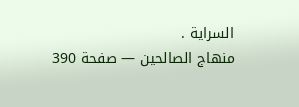السراية .
منهاج الصالحين — صفحة 390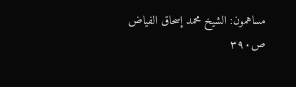مساهمون: الشيخ محمد إسحاق الفياض
ص٣٩٠